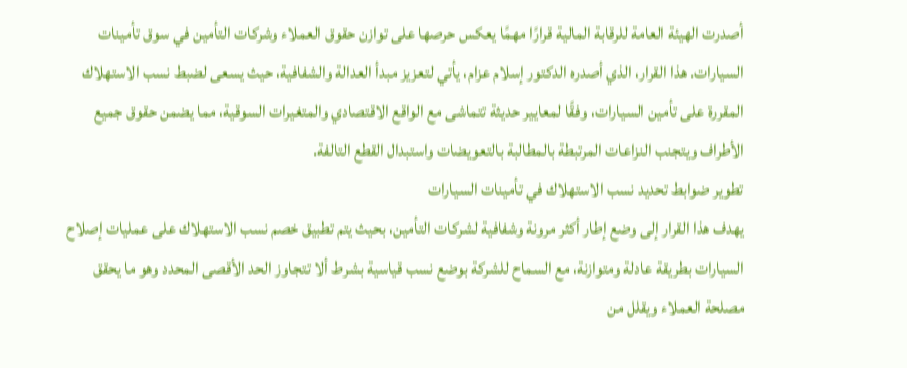أصدرت الهيئة العامة للرقابة المالية قرارًا مهمًا يعكس حرصها على توازن حقوق العملاء وشركات التأمين في سوق تأمينات السيارات. هذا القرار، الذي أصدره الدكتور إسلام عزام، يأتي لتعزيز مبدأ العدالة والشفافية، حيث يسعى لضبط نسب الاستهلاك المقررة على تأمين السيارات، وفقًا لمعايير حديثة تتماشى مع الواقع الاقتصادي والمتغيرات السوقية، مما يضمن حقوق جميع الأطراف ويتجنب النزاعات المرتبطة بالمطالبة بالتعويضات واستبدال القطع التالفة.
تطوير ضوابط تحديد نسب الاستهلاك في تأمينات السيارات
يهدف هذا القرار إلى وضع إطار أكثر مرونة وشفافية لشركات التأمين، بحيث يتم تطبيق خصم نسب الاستهلاك على عمليات إصلاح السيارات بطريقة عادلة ومتوازنة، مع السماح للشركة بوضع نسب قياسية بشرط ألا تتجاوز الحد الأقصى المحدد وهو ما يحقق مصلحة العملاء ويقلل من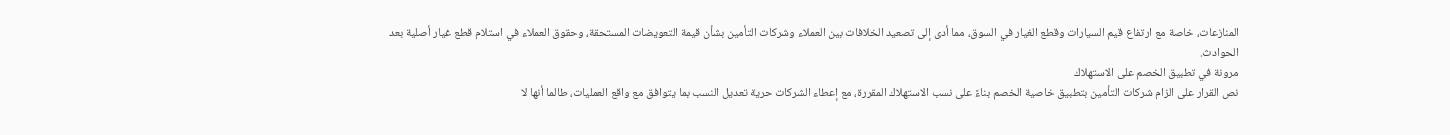المنازعات، خاصة مع ارتفاع قيم السيارات وقطع الغيار في السوق، مما أدى إلى تصعيد الخلافات بين العملاء وشركات التأمين بشأن قيمة التعويضات المستحقة، وحقوق العملاء في استلام قطع غيار أصلية بعد الحوادث.
مرونة في تطبيق الخصم على الاستهلاك
نص القرار على الزام شركات التأمين بتطبيق خاصية الخصم بناءً على نسب الاستهلاك المقررة، مع إعطاء الشركات حرية تعديل النسب بما يتوافق مع واقع العمليات، طالما أنها لا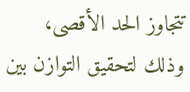تتجاوز الحد الأقصى، وذلك لتحقيق التوازن بين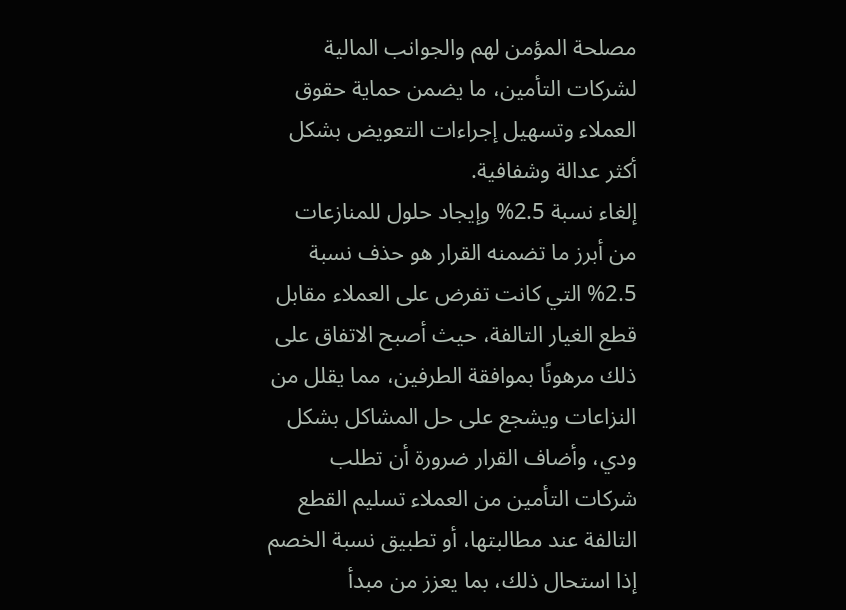مصلحة المؤمن لهم والجوانب المالية لشركات التأمين، ما يضمن حماية حقوق العملاء وتسهيل إجراءات التعويض بشكل أكثر عدالة وشفافية.
إلغاء نسبة 2.5% وإيجاد حلول للمنازعات
من أبرز ما تضمنه القرار هو حذف نسبة 2.5% التي كانت تفرض على العملاء مقابل قطع الغيار التالفة، حيث أصبح الاتفاق على ذلك مرهونًا بموافقة الطرفين، مما يقلل من النزاعات ويشجع على حل المشاكل بشكل ودي، وأضاف القرار ضرورة أن تطلب شركات التأمين من العملاء تسليم القطع التالفة عند مطالبتها، أو تطبيق نسبة الخصم إذا استحال ذلك، بما يعزز من مبدأ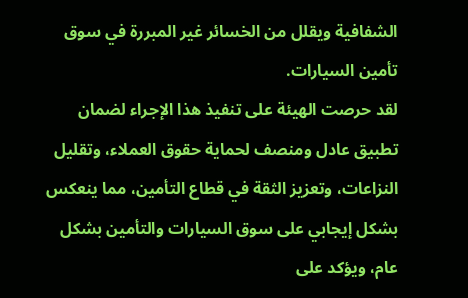الشفافية ويقلل من الخسائر غير المبررة في سوق تأمين السيارات.
لقد حرصت الهيئة على تنفيذ هذا الإجراء لضمان تطبيق عادل ومنصف لحماية حقوق العملاء، وتقليل النزاعات، وتعزيز الثقة في قطاع التأمين، مما ينعكس بشكل إيجابي على سوق السيارات والتأمين بشكل عام، ويؤكد على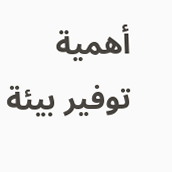أهمية توفير بيئة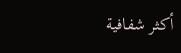أكثر شفافية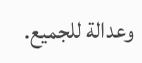وعدالة للجميع.